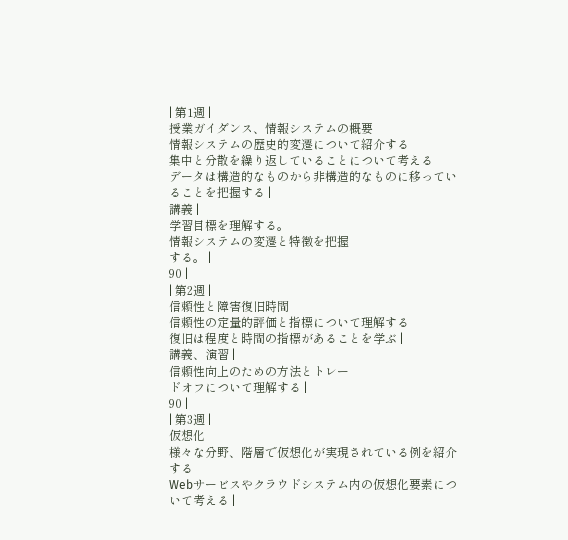| 第1週 |
授業ガイダンス、情報システムの概要
情報システムの歴史的変遷について紹介する
集中と分散を繰り返していることについて考える
データは構造的なものから非構造的なものに移ってい
ることを把握する |
講義 |
学習目標を理解する。
情報システムの変遷と特徴を把握
する。 |
90 |
| 第2週 |
信頼性と障害復旧時間
信頼性の定量的評価と指標について理解する
復旧は程度と時間の指標があることを学ぶ |
講義、演習 |
信頼性向上のための方法とトレー
ドオフについて理解する |
90 |
| 第3週 |
仮想化
様々な分野、階層で仮想化が実現されている例を紹介
する
Webサービスやクラウドシステム内の仮想化要素につ
いて考える |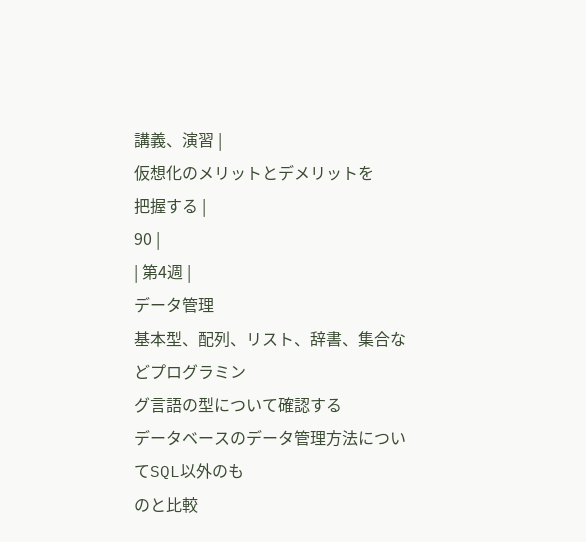講義、演習 |
仮想化のメリットとデメリットを
把握する |
90 |
| 第4週 |
データ管理
基本型、配列、リスト、辞書、集合などプログラミン
グ言語の型について確認する
データベースのデータ管理方法についてSQL以外のも
のと比較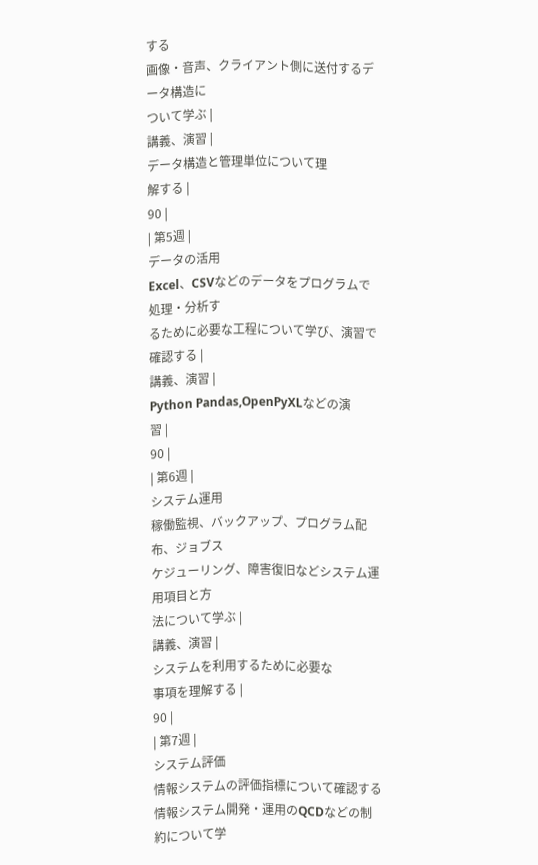する
画像・音声、クライアント側に送付するデータ構造に
ついて学ぶ |
講義、演習 |
データ構造と管理単位について理
解する |
90 |
| 第5週 |
データの活用
Excel、CSVなどのデータをプログラムで処理・分析す
るために必要な工程について学び、演習で確認する |
講義、演習 |
Python Pandas,OpenPyXLなどの演
習 |
90 |
| 第6週 |
システム運用
稼働監視、バックアップ、プログラム配布、ジョブス
ケジューリング、障害復旧などシステム運用項目と方
法について学ぶ |
講義、演習 |
システムを利用するために必要な
事項を理解する |
90 |
| 第7週 |
システム評価
情報システムの評価指標について確認する
情報システム開発・運用のQCDなどの制約について学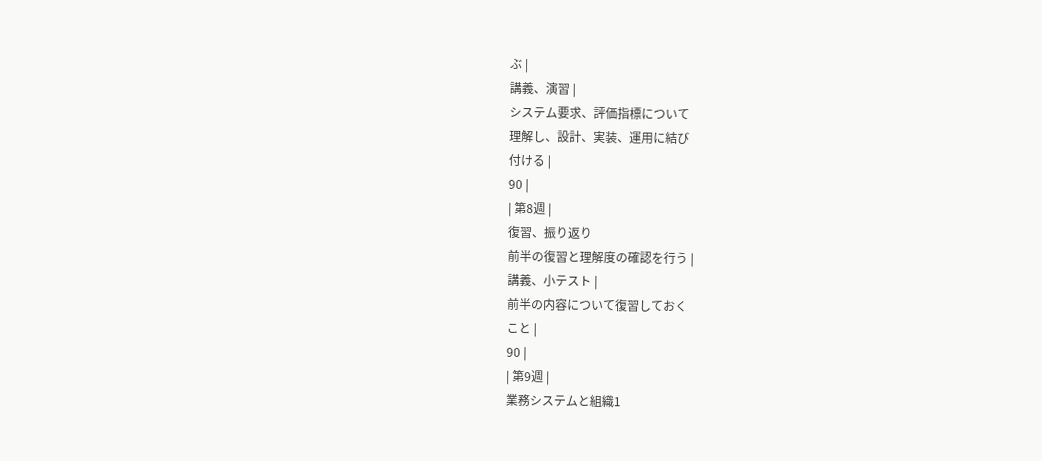ぶ |
講義、演習 |
システム要求、評価指標について
理解し、設計、実装、運用に結び
付ける |
90 |
| 第8週 |
復習、振り返り
前半の復習と理解度の確認を行う |
講義、小テスト |
前半の内容について復習しておく
こと |
90 |
| 第9週 |
業務システムと組織1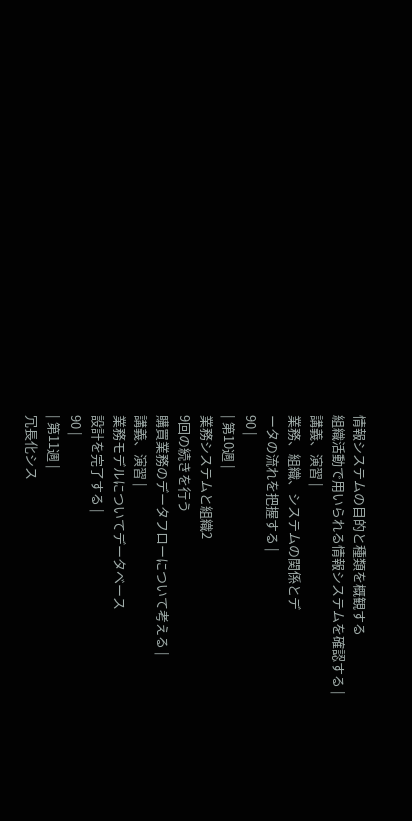情報システムの目的と種類を概観する
組織活動で用いられる情報システムを確認する |
講義、演習 |
業務、組織、システムの関係とデ
ータの流れを把握する |
90 |
| 第10週 |
業務システムと組織2
9回の続きを行う
購買業務のデータフローについて考える |
講義、演習 |
業務モデルについてデータベース
設計を完了する |
90 |
| 第11週 |
冗長化シス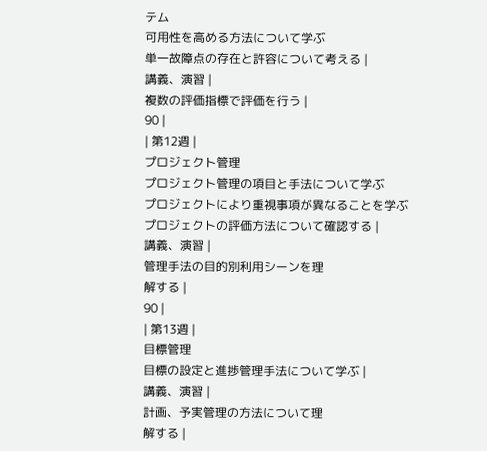テム
可用性を高める方法について学ぶ
単一故障点の存在と許容について考える |
講義、演習 |
複数の評価指標で評価を行う |
90 |
| 第12週 |
プロジェクト管理
プロジェクト管理の項目と手法について学ぶ
プロジェクトにより重視事項が異なることを学ぶ
プロジェクトの評価方法について確認する |
講義、演習 |
管理手法の目的別利用シーンを理
解する |
90 |
| 第13週 |
目標管理
目標の設定と進捗管理手法について学ぶ |
講義、演習 |
計画、予実管理の方法について理
解する |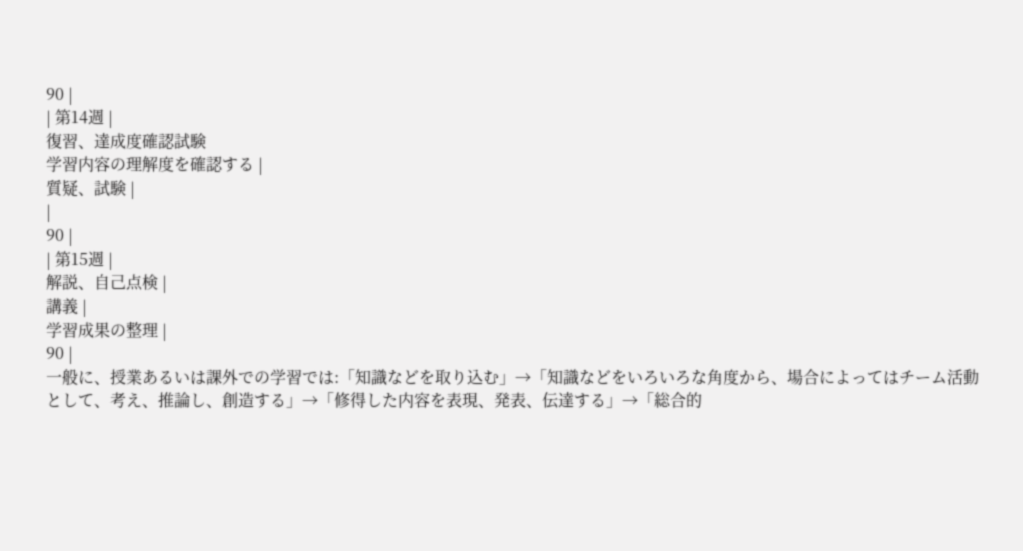90 |
| 第14週 |
復習、達成度確認試験
学習内容の理解度を確認する |
質疑、試験 |
|
90 |
| 第15週 |
解説、自己点検 |
講義 |
学習成果の整理 |
90 |
一般に、授業あるいは課外での学習では:「知識などを取り込む」→「知識などをいろいろな角度から、場合によってはチーム活動として、考え、推論し、創造する」→「修得した内容を表現、発表、伝達する」→「総合的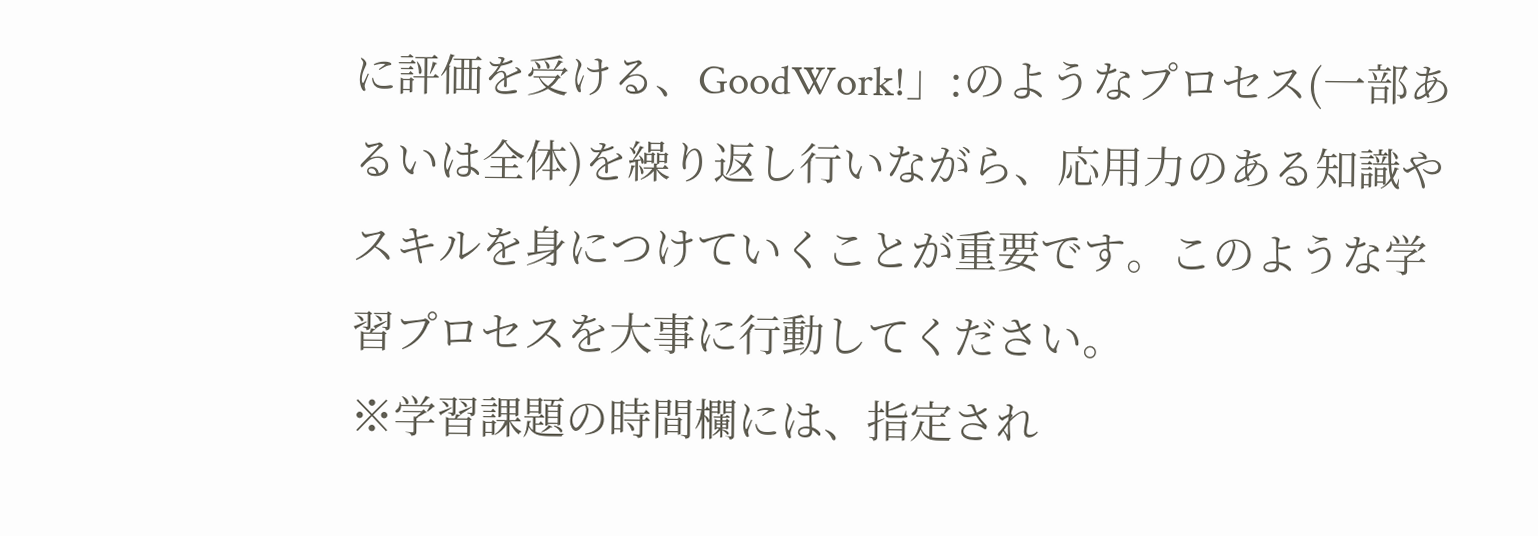に評価を受ける、GoodWork!」:のようなプロセス(一部あるいは全体)を繰り返し行いながら、応用力のある知識やスキルを身につけていくことが重要です。このような学習プロセスを大事に行動してください。
※学習課題の時間欄には、指定され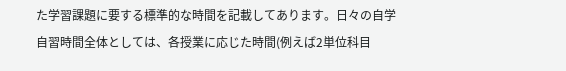た学習課題に要する標準的な時間を記載してあります。日々の自学自習時間全体としては、各授業に応じた時間(例えば2単位科目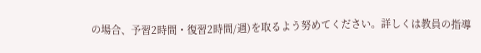の場合、予習2時間・復習2時間/週)を取るよう努めてください。詳しくは教員の指導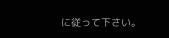に従って下さい。